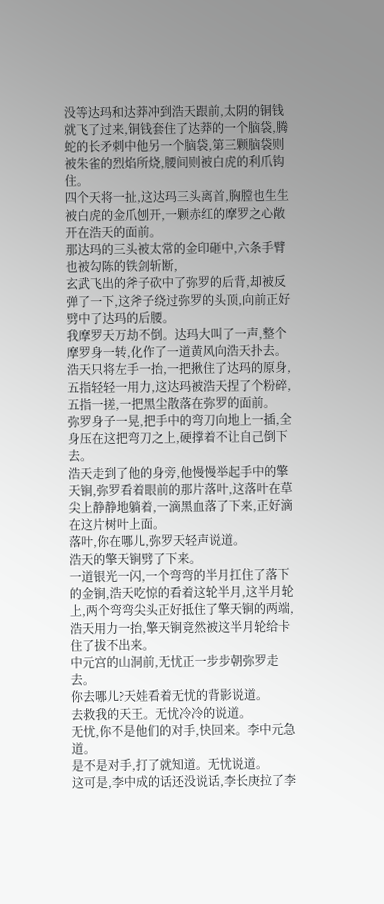没等达玛和达莽冲到浩天跟前,太阴的铜钱就飞了过来,铜钱套住了达莽的一个脑袋,腾蛇的长矛刺中他另一个脑袋,第三颗脑袋则被朱雀的烈焰所烧,腰间则被白虎的利爪钩住。
四个天将一扯,这达玛三头离首,胸膛也生生被白虎的金爪刨开,一颗赤红的摩罗之心敞开在浩天的面前。
那达玛的三头被太常的金印砸中,六条手臂也被勾陈的铁剑斩断,
玄武飞出的斧子砍中了弥罗的后背,却被反弹了一下,这斧子绕过弥罗的头顶,向前正好劈中了达玛的后腰。
我摩罗天万劫不倒。达玛大叫了一声,整个摩罗身一转,化作了一道黄风向浩天扑去。
浩天只将左手一抬,一把揪住了达玛的原身,五指轻轻一用力,这达玛被浩天捏了个粉碎,五指一搓,一把黑尘散落在弥罗的面前。
弥罗身子一晃,把手中的弯刀向地上一插,全身压在这把弯刀之上,硬撑着不让自己倒下去。
浩天走到了他的身旁,他慢慢举起手中的擎天锏,弥罗看着眼前的那片落叶,这落叶在草尖上静静地躺着,一滴黑血落了下来,正好滴在这片树叶上面。
落叶,你在哪儿,弥罗天轻声说道。
浩天的擎天锏劈了下来。
一道银光一闪,一个弯弯的半月扛住了落下的金锏,浩天吃惊的看着这轮半月,这半月轮上,两个弯弯尖头正好抵住了擎天锏的两端,浩天用力一抬,擎天锏竟然被这半月轮给卡住了拔不出来。
中元宫的山洞前,无忧正一步步朝弥罗走去。
你去哪儿?天娃看着无忧的背影说道。
去救我的天王。无忧冷冷的说道。
无忧,你不是他们的对手,快回来。李中元急道。
是不是对手,打了就知道。无忧说道。
这可是,李中成的话还没说话,李长庚拉了李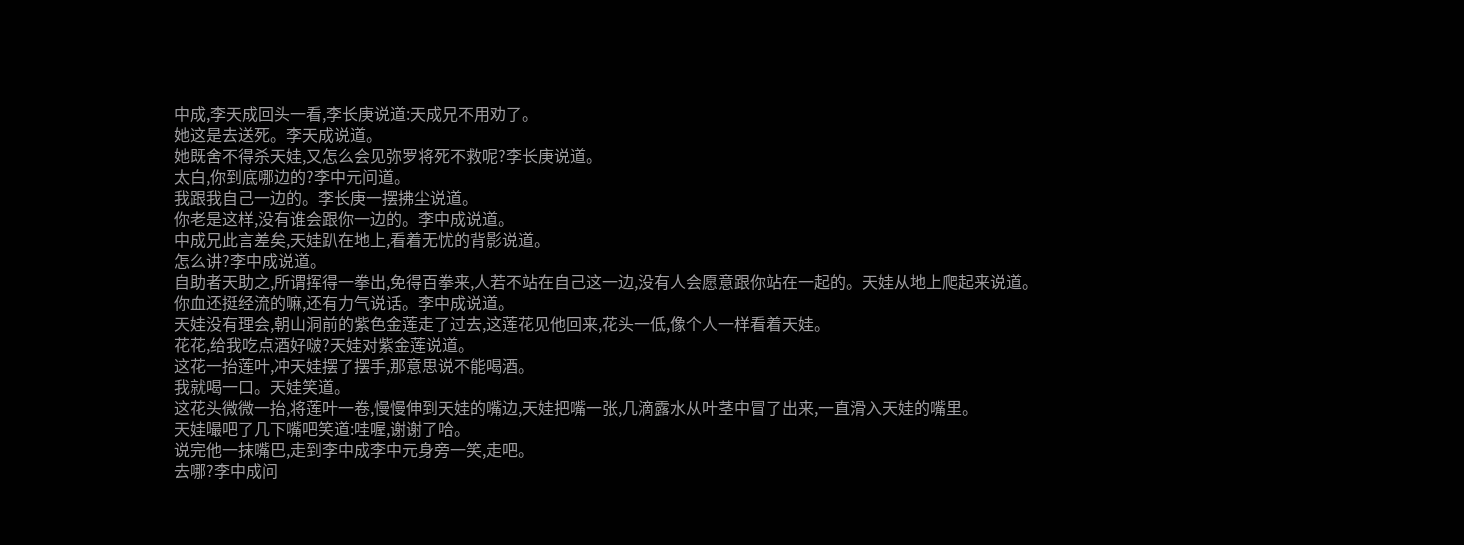中成,李天成回头一看,李长庚说道:天成兄不用劝了。
她这是去送死。李天成说道。
她既舍不得杀天娃,又怎么会见弥罗将死不救呢?李长庚说道。
太白,你到底哪边的?李中元问道。
我跟我自己一边的。李长庚一摆拂尘说道。
你老是这样,没有谁会跟你一边的。李中成说道。
中成兄此言差矣,天娃趴在地上,看着无忧的背影说道。
怎么讲?李中成说道。
自助者天助之,所谓挥得一拳出,免得百拳来,人若不站在自己这一边,没有人会愿意跟你站在一起的。天娃从地上爬起来说道。
你血还挺经流的嘛,还有力气说话。李中成说道。
天娃没有理会,朝山洞前的紫色金莲走了过去,这莲花见他回来,花头一低,像个人一样看着天娃。
花花,给我吃点酒好啵?天娃对紫金莲说道。
这花一抬莲叶,冲天娃摆了摆手,那意思说不能喝酒。
我就喝一口。天娃笑道。
这花头微微一抬,将莲叶一卷,慢慢伸到天娃的嘴边,天娃把嘴一张,几滴露水从叶茎中冒了出来,一直滑入天娃的嘴里。
天娃嘬吧了几下嘴吧笑道:哇喔,谢谢了哈。
说完他一抹嘴巴,走到李中成李中元身旁一笑,走吧。
去哪?李中成问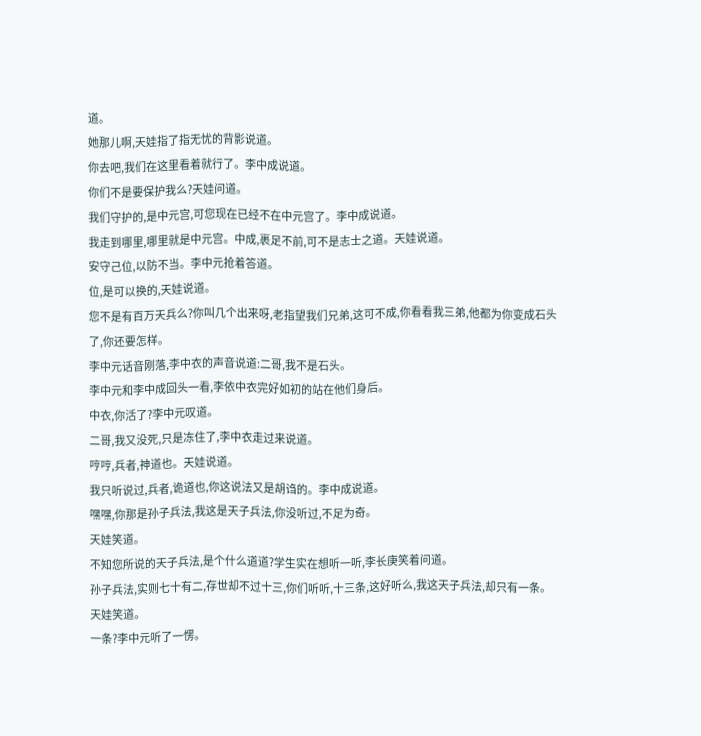道。
她那儿啊,天娃指了指无忧的背影说道。
你去吧,我们在这里看着就行了。李中成说道。
你们不是要保护我么?天娃问道。
我们守护的,是中元宫,可您现在已经不在中元宫了。李中成说道。
我走到哪里,哪里就是中元宫。中成,裹足不前,可不是志士之道。天娃说道。
安守己位,以防不当。李中元抢着答道。
位,是可以换的,天娃说道。
您不是有百万天兵么?你叫几个出来呀,老指望我们兄弟,这可不成,你看看我三弟,他都为你变成石头了,你还要怎样。
李中元话音刚落,李中衣的声音说道:二哥,我不是石头。
李中元和李中成回头一看,李依中衣完好如初的站在他们身后。
中衣,你活了?李中元叹道。
二哥,我又没死,只是冻住了,李中衣走过来说道。
哼哼,兵者,神道也。天娃说道。
我只听说过,兵者,诡道也,你这说法又是胡诌的。李中成说道。
嘿嘿,你那是孙子兵法,我这是天子兵法,你没听过,不足为奇。
天娃笑道。
不知您所说的天子兵法,是个什么道道?学生实在想听一听,李长庚笑着问道。
孙子兵法,实则七十有二,存世却不过十三,你们听听,十三条,这好听么,我这天子兵法,却只有一条。天娃笑道。
一条?李中元听了一愣。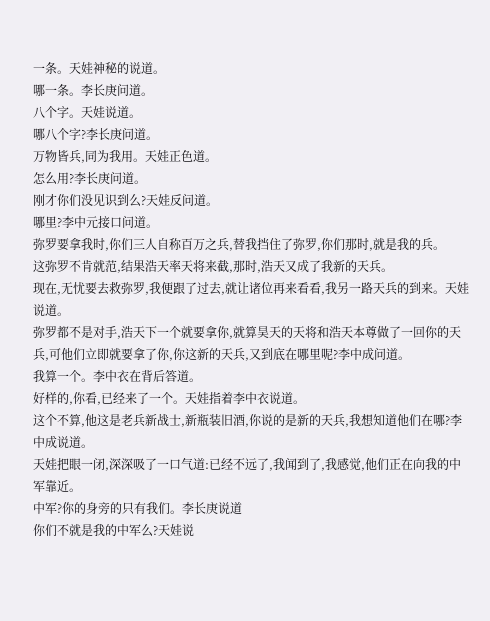一条。天娃神秘的说道。
哪一条。李长庚问道。
八个字。天娃说道。
哪八个字?李长庚问道。
万物皆兵,同为我用。天娃正色道。
怎么用?李长庚问道。
刚才你们没见识到么?天娃反问道。
哪里?李中元接口问道。
弥罗要拿我时,你们三人自称百万之兵,替我挡住了弥罗,你们那时,就是我的兵。
这弥罗不肯就范,结果浩天率天将来截,那时,浩天又成了我新的天兵。
现在,无忧要去救弥罗,我便跟了过去,就让诸位再来看看,我另一路天兵的到来。天娃说道。
弥罗都不是对手,浩天下一个就要拿你,就算昊天的天将和浩天本尊做了一回你的天兵,可他们立即就要拿了你,你这新的天兵,又到底在哪里呢?李中成问道。
我算一个。李中衣在背后答道。
好样的,你看,已经来了一个。天娃指着李中衣说道。
这个不算,他这是老兵新战士,新瓶装旧酒,你说的是新的天兵,我想知道他们在哪?李中成说道。
天娃把眼一闭,深深吸了一口气道:已经不远了,我闻到了,我感觉,他们正在向我的中军靠近。
中军?你的身旁的只有我们。李长庚说道
你们不就是我的中军么?天娃说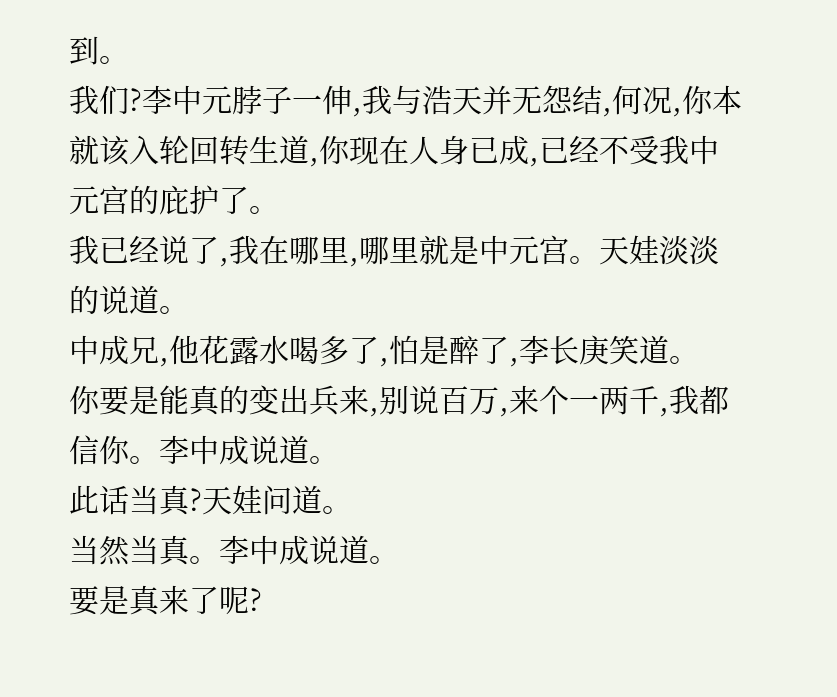到。
我们?李中元脖子一伸,我与浩天并无怨结,何况,你本就该入轮回转生道,你现在人身已成,已经不受我中元宫的庇护了。
我已经说了,我在哪里,哪里就是中元宫。天娃淡淡的说道。
中成兄,他花露水喝多了,怕是醉了,李长庚笑道。
你要是能真的变出兵来,别说百万,来个一两千,我都信你。李中成说道。
此话当真?天娃问道。
当然当真。李中成说道。
要是真来了呢?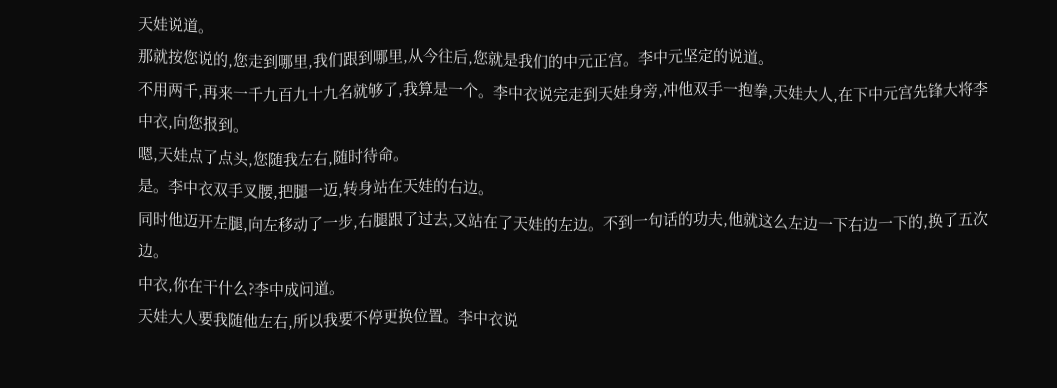天娃说道。
那就按您说的,您走到哪里,我们跟到哪里,从今往后,您就是我们的中元正宫。李中元坚定的说道。
不用两千,再来一千九百九十九名就够了,我算是一个。李中衣说完走到天娃身旁,冲他双手一抱拳,天娃大人,在下中元宫先锋大将李中衣,向您报到。
嗯,天娃点了点头,您随我左右,随时待命。
是。李中衣双手叉腰,把腿一迈,转身站在天娃的右边。
同时他迈开左腿,向左移动了一步,右腿跟了过去,又站在了天娃的左边。不到一句话的功夫,他就这么左边一下右边一下的,换了五次边。
中衣,你在干什么?李中成问道。
天娃大人要我随他左右,所以我要不停更换位置。李中衣说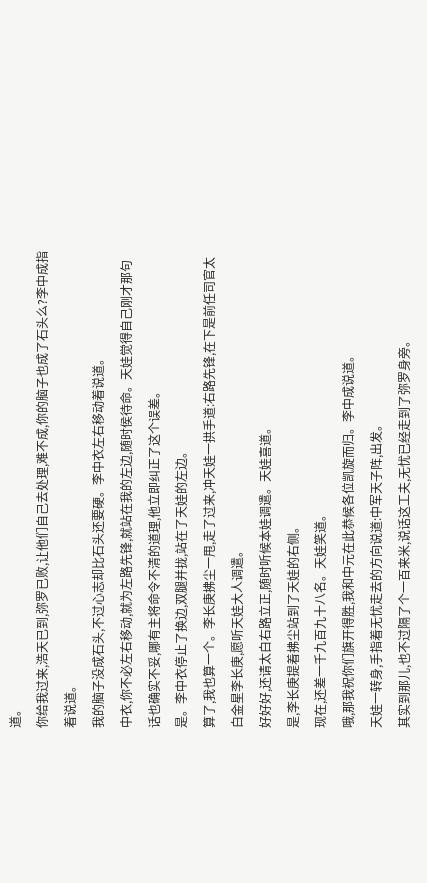道。
你给我过来,浩天已到,弥罗已败,让他们自己去处理,难不成,你的脑子也成了石头么?李中成指着说道。
我的脑子没成石头,不过心志却比石头还要硬。李中衣左右移动着说道。
中衣,你不必左右移动,就为左路先锋,就站在我的左边,随时侯待命。天娃觉得自己刚才那句话也确实不妥,哪有主将命令不清的道理,他立即纠正了这个误差。
是。李中衣停止了换边,双腿并拢,站在了天娃的左边。
算了,我也算一个。李长庚拂尘一甩,走了过来,冲天娃一拱手道:右路先锋,在下是前任司官太白金星李长庚,愿听天娃大人调遣。
好好好,还请太白右路立正,随时听候本娃调遣。天娃喜道。
是,李长庚提着拂尘站到了天娃的右侧。
现在,还差一千九百九十八名。天娃笑道。
哦,那我祝你们旗开得胜,我和中元在此恭候各位凯旋而归。李中成说道。
天娃一转身,手指着无忧走去的方向说道:中军天子阵,出发。
其实到那儿,也不过隔了个一百来米,说话这工夫,无忧已经走到了弥罗身旁。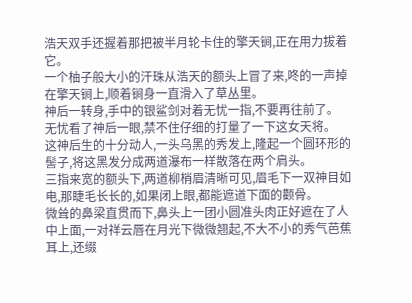浩天双手还握着那把被半月轮卡住的擎天锏,正在用力拔着它。
一个柚子般大小的汗珠从浩天的额头上冒了来,咚的一声掉在擎天锏上,顺着锏身一直滑入了草丛里。
神后一转身,手中的银鲨剑对着无忧一指,不要再往前了。
无忧看了神后一眼,禁不住仔细的打量了一下这女天将。
这神后生的十分动人,一头乌黑的秀发上,隆起一个圆环形的髻子,将这黑发分成两道瀑布一样散落在两个肩头。
三指来宽的额头下,两道柳梢眉清晰可见,眉毛下一双神目如电,那睫毛长长的,如果闭上眼,都能遮道下面的颧骨。
微耸的鼻梁直贯而下,鼻头上一团小圆准头肉正好遮在了人中上面,一对祥云唇在月光下微微翘起,不大不小的秀气芭蕉耳上,还缀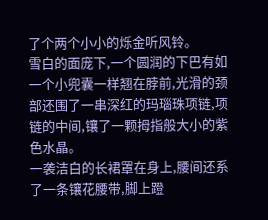了个两个小小的烁金听风铃。
雪白的面庞下,一个圆润的下巴有如一个小兜囊一样翘在脖前,光滑的颈部还围了一串深红的玛瑙珠项链,项链的中间,镶了一颗拇指般大小的紫色水晶。
一袭洁白的长裙罩在身上,腰间还系了一条镶花腰带,脚上蹬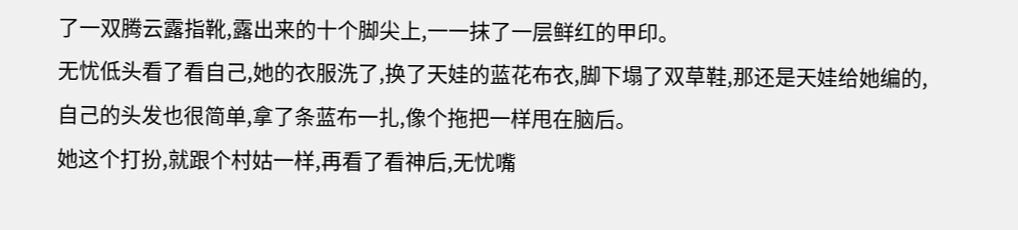了一双腾云露指靴,露出来的十个脚尖上,一一抹了一层鲜红的甲印。
无忧低头看了看自己,她的衣服洗了,换了天娃的蓝花布衣,脚下塌了双草鞋,那还是天娃给她编的,自己的头发也很简单,拿了条蓝布一扎,像个拖把一样甩在脑后。
她这个打扮,就跟个村姑一样,再看了看神后,无忧嘴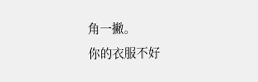角一撇。
你的衣服不好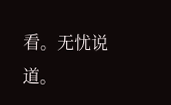看。无忧说道。